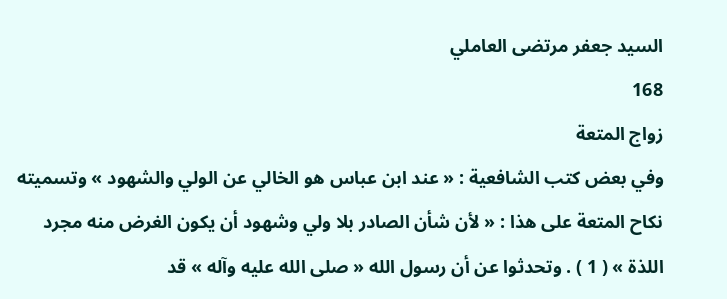السيد جعفر مرتضى العاملي
168
زواج المتعة
وفي بعض كتب الشافعية : « عند ابن عباس هو الخالي عن الولي والشهود » وتسميته نكاح المتعة على هذا : « لأن شأن الصادر بلا ولي وشهود أن يكون الغرض منه مجرد اللذة » ( 1 ) . وتحدثوا عن أن رسول الله « صلى الله عليه وآله » قد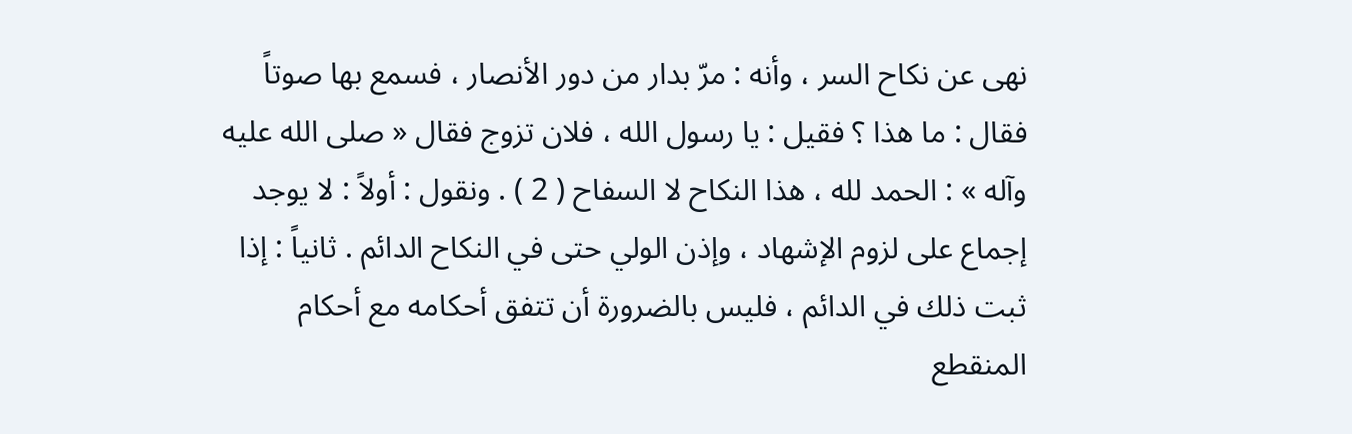نهى عن نكاح السر ، وأنه : مرّ بدار من دور الأنصار ، فسمع بها صوتاً فقال : ما هذا ؟ فقيل : يا رسول الله ، فلان تزوج فقال « صلى الله عليه وآله » : الحمد لله ، هذا النكاح لا السفاح ( 2 ) . ونقول : أولاً : لا يوجد إجماع على لزوم الإشهاد ، وإذن الولي حتى في النكاح الدائم . ثانياً : إذا ثبت ذلك في الدائم ، فليس بالضرورة أن تتفق أحكامه مع أحكام المنقطع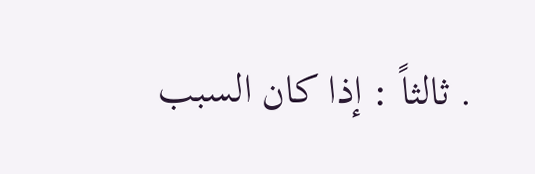. ثالثاً : إذا كان السبب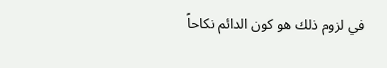في لزوم ذلك هو كون الدائم نكاحاً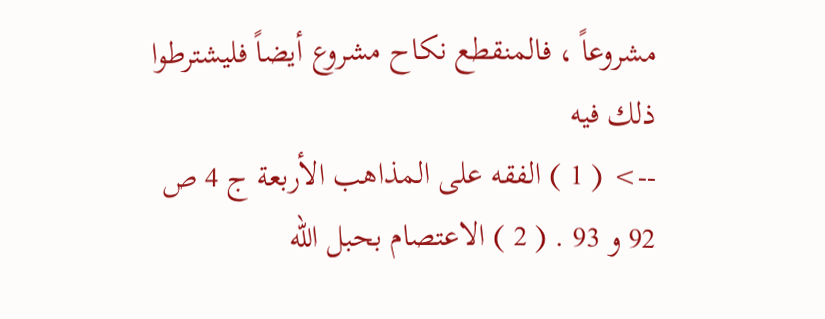مشروعاً ، فالمنقطع نكاح مشروع أيضاً فليشترطوا ذلك فيه
--> ( 1 ) الفقه على المذاهب الأربعة ج 4 ص 92 و 93 . ( 2 ) الاعتصام بحبل الله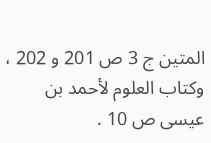المتين ج 3 ص 201 و 202 ، وكتاب العلوم لأحمد بن عيسى ص 10 .